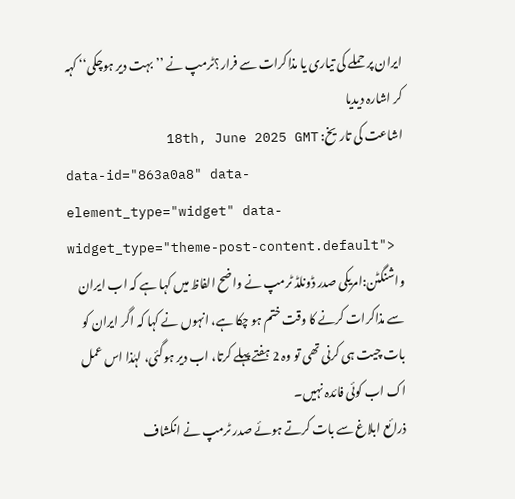ایران پر حملے کی تیاری یا مذاکرات سے فرار؟ٹرمپ نے ’’بہت دیر ہوچکی‘‘ کہہ کر اشارہ دیدیا
اشاعت کی تاریخ: 18th, June 2025 GMT
data-id="863a0a8" data-element_type="widget" data-widget_type="theme-post-content.default">
واشنگٹن:امریکی صدر ڈونلڈ ٹرمپ نے واضح الفاظ میں کہا ہے کہ اب ایران سے مذاکرات کرنے کا وقت ختم ہو چکا ہے، انہوں نے کہا کہ اگر ایران کو بات چیت ہی کرنی تھی تو وہ 2 ہفتے پہلے کرتا، اب دیر ہوگئی، لہٰذا اس عمل اک اب کوئی فائدہ نہیں۔
ذرائع ابلاغ سے بات کرتے ہوئے صدر ٹرمپ نے انکشاف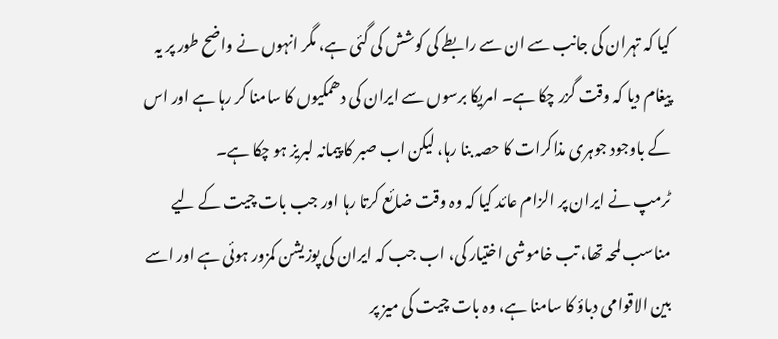کیا کہ تہران کی جانب سے ان سے رابطے کی کوشش کی گئی ہے، مگر انہوں نے واضح طور پر یہ پیغام دیا کہ وقت گزر چکا ہے۔ امریکا برسوں سے ایران کی دھمکیوں کا سامنا کر رہا ہے اور اس کے باوجود جوہری مذاکرات کا حصہ بنا رہا، لیکن اب صبر کا پیمانہ لبریز ہو چکا ہے۔
ٹرمپ نے ایران پر الزام عائد کیا کہ وہ وقت ضائع کرتا رہا اور جب بات چیت کے لیے مناسب لمحہ تھا، تب خاموشی اختیار کی، اب جب کہ ایران کی پوزیشن کمزور ہوئی ہے اور اسے بین الاقوامی دباؤ کا سامنا ہے، وہ بات چیت کی میز پر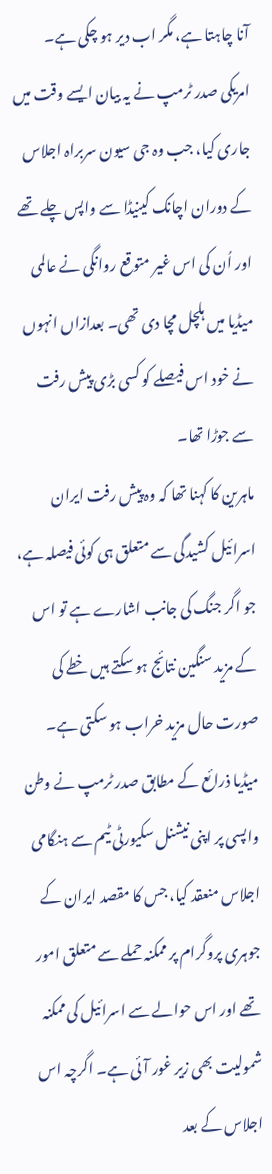آنا چاہتا ہے، مگر اب دیر ہو چکی ہے۔
امریکی صدر ٹرمپ نے یہ بیان ایسے وقت میں جاری کیا، جب وہ جی سیون سربراہ اجلاس کے دوران اچانک کینیڈا سے واپس چلے تھے اور اُن کی اس غیر متوقع روانگی نے عالمی میڈیا میں ہلچل مچا دی تھی۔ بعدازاں انہوں نے خود اس فیصلے کو کسی بڑی پیش رفت سے جوڑا تھا۔
ماہرین کا کہنا تھا کہ وہ پیش رفت ایران اسرائیل کشیدگی سے متعلق ہی کوئی فیصلہ ہے، جو اگر جنگ کی جانب اشارے ہے تو اس کے مزید سنگین نتائج ہو سکتے ہیں خطے کی صورت حال مزید خراب ہو سکتی ہے۔
میڈیا ذرائع کے مطابق صدر ٹرمپ نے وطن واپسی پر اپنی نیشنل سکیورٹی ٹیم سے ہنگامی اجلاس منعقد کیا، جس کا مقصد ایران کے جوہری پروگرام پر ممکنہ حملے سے متعلق امور تھے اور اس حوالے سے اسرائیل کی ممکنہ شمولیت بھی زیر غور آئی ہے۔ اگرچہ اس اجلاس کے بعد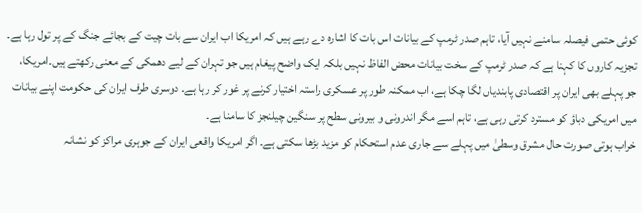کوئی حتمی فیصلہ سامنے نہیں آیا، تاہم صدر ٹرمپ کے بیانات اس بات کا اشارہ دے رہے ہیں کہ امریکا اب ایران سے بات چیت کے بجائے جنگ کے پر تول رہا ہے۔
تجزیہ کاروں کا کہنا ہے کہ صدر ٹرمپ کے سخت بیانات محض الفاظ نہیں بلکہ ایک واضح پیغام ہیں جو تہران کے لیے دھمکی کے معنی رکھتے ہیں۔امریکا، جو پہلے بھی ایران پر اقتصادی پابندیاں لگا چکا ہے، اب ممکنہ طور پر عسکری راستہ اختیار کرنے پر غور کر رہا ہے۔ دوسری طرف ایران کی حکومت اپنے بیانات میں امریکی دباؤ کو مسترد کرتی رہی ہے، تاہم اسے مگر اندرونی و بیرونی سطح پر سنگین چیلنجز کا سامنا ہے۔
خراب ہوتی صورت حال مشرق وسطیٰ میں پہلے سے جاری عدم استحکام کو مزید بڑھا سکتی ہے۔ اگر امریکا واقعی ایران کے جوہری مراکز کو نشانہ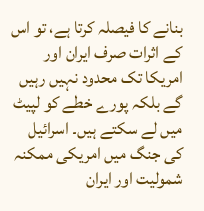بنانے کا فیصلہ کرتا ہے، تو اس کے اثرات صرف ایران اور امریکا تک محدود نہیں رہیں گے بلکہ پورے خطے کو لپیٹ میں لے سکتے ہیں۔ اسرائیل کی جنگ میں امریکی ممکنہ شمولیت اور ایران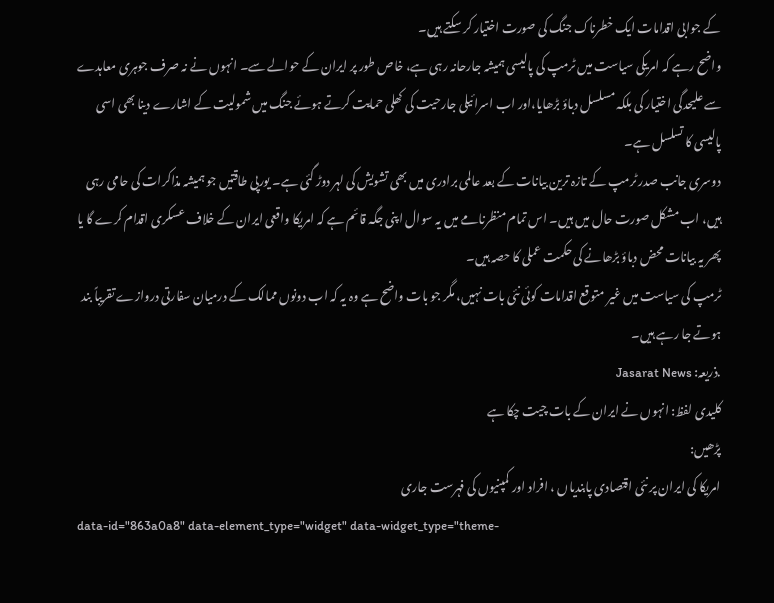کے جوابی اقدامات ایک خطرناک جنگ کی صورت اختیار کر سکتے ہیں۔
واضح رہے کہ امریکی سیاست میں ٹرمپ کی پالیسی ہمیشہ جارحانہ رہی ہے، خاص طور پر ایران کے حوالے سے۔ انہوں نے نہ صرف جوہری معاہدے سے علیحدگی اختیار کی بلکہ مسلسل دباؤ بڑھایا،اور اب اسرائیلی جارحیت کی کھلی حمایت کرتے ہوئے جنگ میں شمولیت کے اشارے دینا بھی اسی پالیسی کا تسلسل ہے۔
دوسری جانب صدر ٹرمپ کے تازہ ترین بیانات کے بعد عالمی برادری میں بھی تشویش کی لہر دوڑ گئی ہے۔ یورپی طاقتیں جو ہمیشہ مذاکرات کی حامی رہی ہیں، اب مشکل صورت حال میں ہیں۔ اس تمام منظرنامے میں یہ سوال اپنی جگہ قائم ہے کہ امریکا واقعی ایران کے خلاف عسکری اقدام کرے گا یا پھر یہ بیانات محض دباؤ بڑھانے کی حکمت عملی کا حصہ ہیں۔
ٹرمپ کی سیاست میں غیر متوقع اقدامات کوئی نئی بات نہیں، مگر جو بات واضح ہے وہ یہ کہ اب دونوں ممالک کے درمیان سفارتی دروازے تقریباً بند ہوتے جا رہے ہیں۔
.ذریعہ: Jasarat News
کلیدی لفظ: انہوں نے ایران کے بات چیت چکا ہے
پڑھیں:
امریکا کی ایران پر نئی اقتصادی پابندیاں ، افراد اور کمپنیوں کی فہرست جاری
data-id="863a0a8" data-element_type="widget" data-widget_type="theme-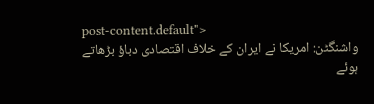post-content.default">
واشنگٹن: امریکا نے ایران کے خلاف اقتصادی دباؤ بڑھاتے ہوئے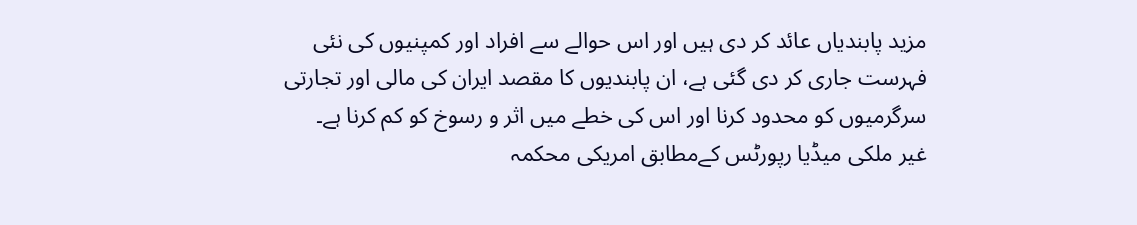مزید پابندیاں عائد کر دی ہیں اور اس حوالے سے افراد اور کمپنیوں کی نئی فہرست جاری کر دی گئی ہے، ان پابندیوں کا مقصد ایران کی مالی اور تجارتی سرگرمیوں کو محدود کرنا اور اس کی خطے میں اثر و رسوخ کو کم کرنا ہے۔
غیر ملکی میڈیا رپورٹس کےمطابق امریکی محکمہ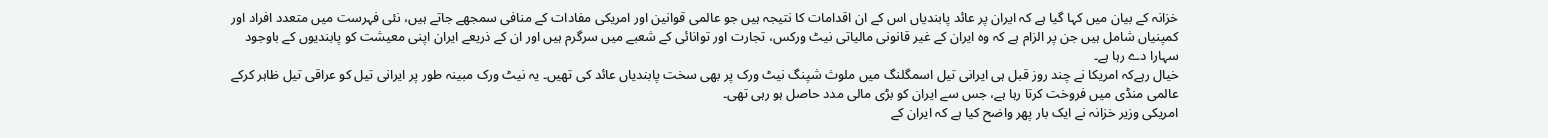خزانہ کے بیان میں کہا گیا ہے کہ ایران پر عائد پابندیاں اس کے ان اقدامات کا نتیجہ ہیں جو عالمی قوانین اور امریکی مفادات کے منافی سمجھے جاتے ہیں، نئی فہرست میں متعدد افراد اور کمپنیاں شامل ہیں جن پر الزام ہے کہ وہ ایران کے غیر قانونی مالیاتی نیٹ ورکس، تجارت اور توانائی کے شعبے میں سرگرم ہیں اور ان کے ذریعے ایران اپنی معیشت کو پابندیوں کے باوجود سہارا دے رہا ہے۔
خیال رہےکہ امریکا نے چند روز قبل ہی ایرانی تیل اسمگلنگ میں ملوث شپنگ نیٹ ورک پر بھی سخت پابندیاں عائد کی تھیں۔ یہ نیٹ ورک مبینہ طور پر ایرانی تیل کو عراقی تیل ظاہر کرکے عالمی منڈی میں فروخت کرتا رہا ہے، جس سے ایران کو بڑی مالی مدد حاصل ہو رہی تھی۔
امریکی وزیر خزانہ نے ایک بار پھر واضح کیا ہے کہ ایران کے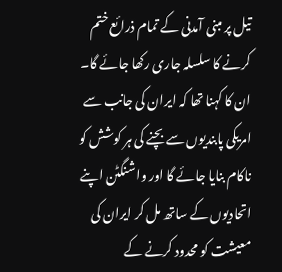تیل پر مبنی آمدنی کے تمام ذرائع ختم کرنے کا سلسلہ جاری رکھا جائے گا۔ ان کا کہنا تھا کہ ایران کی جانب سے امریکی پابندیوں سے بچنے کی ہر کوشش کو ناکام بنایا جائے گا اور واشنگٹن اپنے اتحادیوں کے ساتھ مل کر ایران کی معیشت کو محدود کرنے کے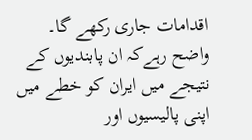اقدامات جاری رکھے گا۔
واضح رہےکہ ان پابندیوں کے نتیجے میں ایران کو خطے میں اپنی پالیسیوں اور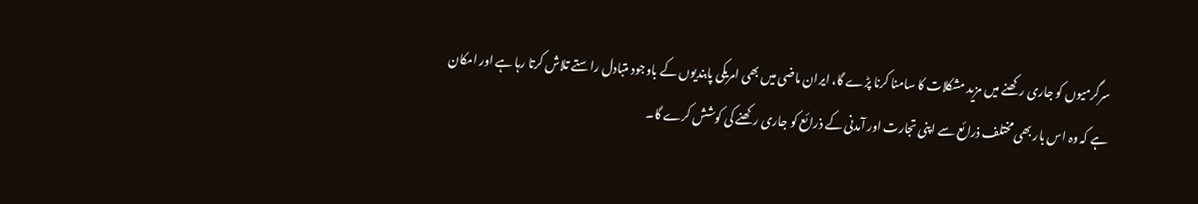سرگرمیوں کو جاری رکھنے میں مزید مشکلات کا سامنا کرنا پڑے گا، ایران ماضی میں بھی امریکی پابندیوں کے باوجود متبادل راستے تلاش کرتا رہا ہے اور امکان ہے کہ وہ اس بار بھی مختلف ذرائع سے اپنی تجارت اور آمدنی کے ذرائع کو جاری رکھنے کی کوشش کرے گا۔